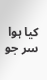کیا ہوا سر جو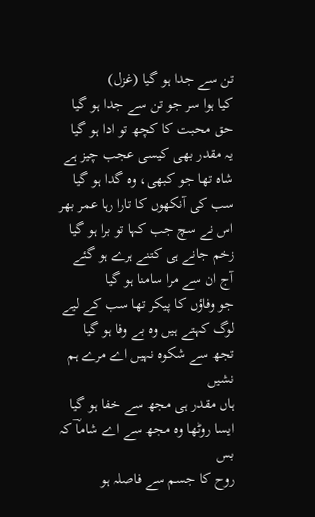تن سے جدا ہو گیا (غزل)
کیا ہوا سر جو تن سے جدا ہو گیا
حق محبت کا کچھ تو ادا ہو گیا
یہ مقدر بھی کیسی عجب چیز ہے
شاہ تھا جو کبھی، وہ گدا ہو گیا
سب کی آنکھوں کا تارا رہا عمر بھر
اس نے سچ جب کہا تو برا ہو گیا
زخم جانے ہی کتنے ہرے ہو گئے
آج ان سے مرا سامنا ہو گیا
جو وفاؤں کا پیکر تھا سب کے لیے
لوگ کہتے ہیں وہ بے وفا ہو گیا
تجھ سے شکوہ نہیں اے مرے ہم نشیں
ہاں مقدر ہی مجھ سے خفا ہو گیا
ایسا روٹھا وہ مجھ سے اے شاماؔ کہ بس
روح کا جسم سے فاصلہ ہو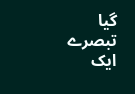گیا
تبصرے
ایک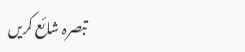تبصرہ شائع کریں